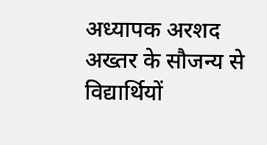अध्यापक अरशद अख्तर के सौजन्य से विद्यार्थियों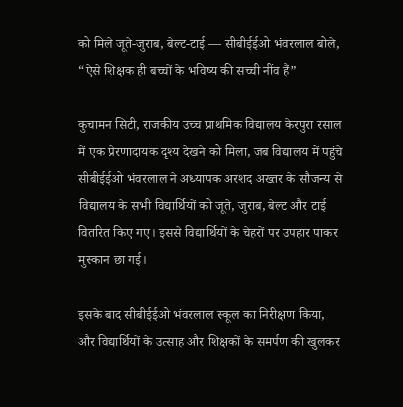को मिले जूते-जुराब, बेल्ट-टाई — सीबीईईओ भंवरलाल बोले, “ऐसे शिक्षक ही बच्चों के भविष्य की सच्ची नींव हैं”

कुचामन सिटी, राजकीय उच्च प्राथमिक विद्यालय केरपुरा रसाल में एक प्रेरणादायक दृश्य देखने को मिला, जब विद्यालय में पहुंचे सीबीईईओ भंवरलाल ने अध्यापक अरशद अख्तर के सौजन्य से विद्यालय के सभी विद्यार्थियों को जूते, जुराब, बेल्ट और टाई वितरित किए गए। इससे विद्यार्थियों के चेहरों पर उपहार पाकर मुस्कान छा गई।

इसके बाद सीबीईईओ भंवरलाल स्कूल का निरीक्षण किया, और विद्यार्थियों के उत्साह और शिक्षकों के समर्पण की खुलकर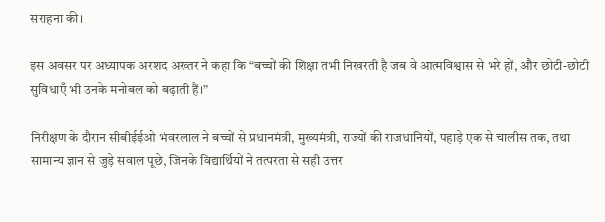सराहना की।

इस अवसर पर अध्यापक अरशद अख्तर ने कहा कि “बच्चों की शिक्षा तभी निखरती है जब वे आत्मविश्वास से भरे हों, और छोटी-छोटी सुविधाएँ भी उनके मनोबल को बढ़ाती हैं।”

निरीक्षण के दौरान सीबीईईओ भंवरलाल ने बच्चों से प्रधानमंत्री, मुख्यमंत्री, राज्यों की राजधानियों, पहाड़े एक से चालीस तक, तथा सामान्य ज्ञान से जुड़े सवाल पूछे, जिनके विद्यार्थियों ने तत्परता से सही उत्तर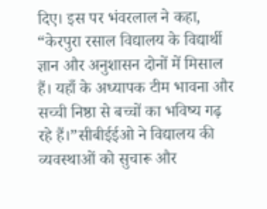दिए। इस पर भंवरलाल ने कहा, “केरपुरा रसाल विद्यालय के विद्यार्थी ज्ञान और अनुशासन दोनों में मिसाल हैं। यहाँ के अध्यापक टीम भावना और सच्ची निष्ठा से बच्चों का भविष्य गढ़ रहे हैं।”सीबीईईओ ने विद्यालय की व्यवस्थाओं को सुचारू और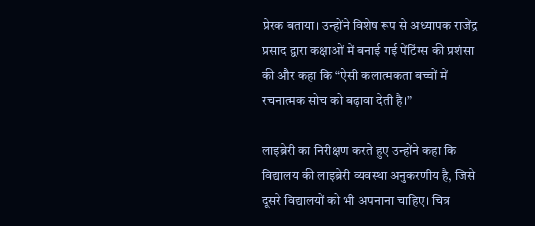प्रेरक बताया। उन्होंने विशेष रूप से अध्यापक राजेंद्र प्रसाद द्वारा कक्षाओं में बनाई गई पेंटिंग्स की प्रशंसा की और कहा कि “ऐसी कलात्मकता बच्चों में रचनात्मक सोच को बढ़ावा देती है।”

लाइब्रेरी का निरीक्षण करते हुए उन्होंने कहा कि विद्यालय की लाइब्रेरी व्यवस्था अनुकरणीय है, जिसे दूसरे विद्यालयों को भी अपनाना चाहिए। चित्र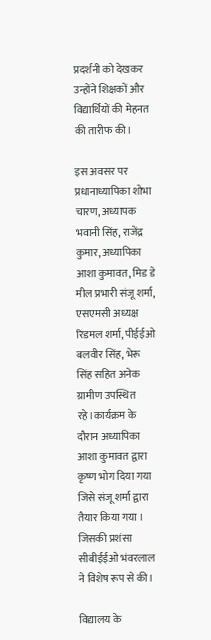प्रदर्शनी को देखकर उन्होंने शिक्षकों और विद्यार्थियों की मेहनत की तारीफ की।

इस अवसर पर प्रधानाध्यापिका शोभा चारण, अध्यापक भवानी सिंह, राजेंद्र कुमार, अध्यापिका आशा कुमावत, मिड डे मील प्रभारी संजू शर्मा, एसएमसी अध्यक्ष रिडमल शर्मा, पीईईओ बलवीर सिंह, भेरू सिंह सहित अनेक ग्रामीण उपस्थित रहे।कार्यक्रम के दौरान अध्यापिका आशा कुमावत द्वारा कृष्ण भोग दिया गया जिसे संजू शर्मा द्वारा तैयार किया गया । जिसकी प्रशंसा सीबीईईओ भंवरलाल ने विशेष रूप से की।

विद्यालय के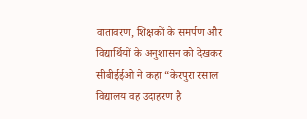वातावरण, शिक्षकों के समर्पण और विद्यार्थियों के अनुशासन को देखकर सीबीईईओ ने कहा “केरपुरा रसाल विद्यालय वह उदाहरण है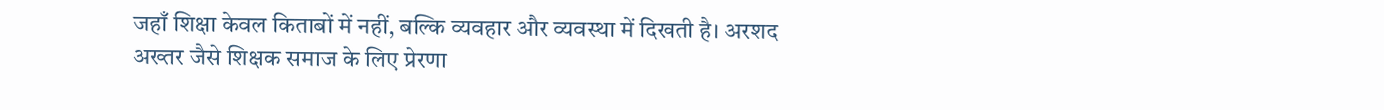जहाँ शिक्षा केवल किताबों में नहीं, बल्कि व्यवहार और व्यवस्था में दिखती है। अरशद अख्तर जैसे शिक्षक समाज के लिए प्रेरणा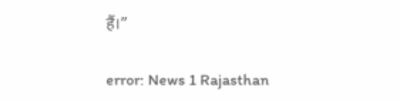हैं।”

error: News 1 Rajasthan